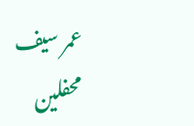عمر سیف
محفلین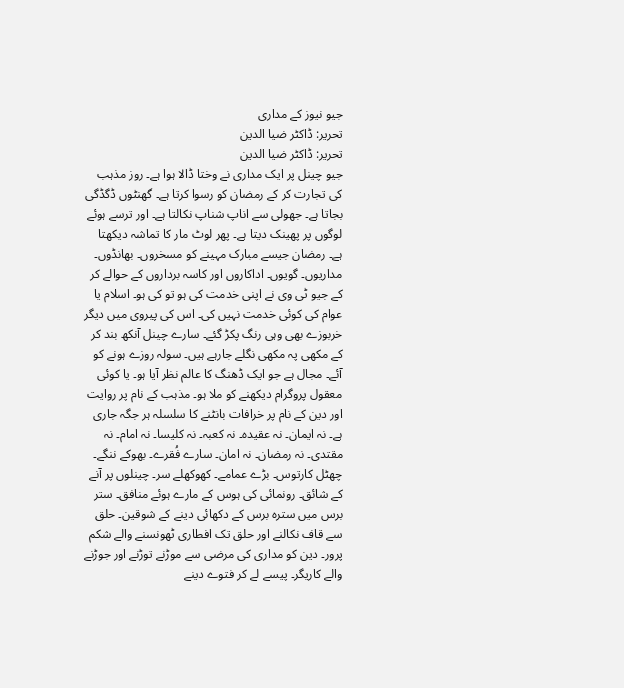جیو نیوز کے مداری
تحریر: ڈاکٹر ضیا الدین
تحریر: ڈاکٹر ضیا الدین
جیو چینل پر ایک مداری نے وختا ڈالا ہوا ہے۔ روز مذہب کی تجارت کر کے رمضان کو رسوا کرتا ہے۔ گھنٹوں ڈگڈگی بجاتا ہے۔ جھولی سے اناپ شناپ نکالتا ہے۔ اور ترسے ہوئے لوگوں پر پھینک دیتا ہے۔ پھر لوٹ مار کا تماشہ دیکھتا ہے۔ رمضان جیسے مبارک مہینے کو مسخروں۔ بھانڈوں۔ مداریوں۔ گویوں۔ اداکاروں اور کاسہ برداروں کے حوالے کر کے جیو ٹی وی نے اپنی خدمت کی ہو تو کی ہو۔ اسلام یا عوام کی کوئی خدمت نہیں کی۔ اس کی پیروی میں دیگر خربوزے بھی وہی رنگ پکڑ گئے۔ سارے چینل آنکھ بند کر کے مکھی پہ مکھی نگلے جارہے ہیں۔ سولہ روزے ہونے کو آئے۔ مجال ہے جو ایک ڈھنگ کا عالم نظر آیا ہو۔ یا کوئی معقول پروگرام دیکھنے کو ملا ہو۔ مذہب کے نام پر روایت اور دین کے نام پر خرافات بانٹنے کا سلسلہ ہر جگہ جاری ہے۔ نہ ایمان۔ نہ عقیدہ۔ نہ کعبہ۔ نہ کلیسا۔ نہ امام۔ نہ مقتدی۔ نہ رمضان۔ نہ امان۔ سارے فُقرے۔ بھوکے ننگے۔ چھٹل کارتوس۔ بڑے عمامے۔ کھوکھلے سر۔ چینلوں پر آنے کے شائق۔ رونمائی کی ہوس کے مارے ہوئے منافق۔ ستر برس میں سترہ برس کے دکھائی دینے کے شوقین۔ حلق سے قاف نکالنے اور حلق تک افطاری ٹھونسنے والے شکم پرور۔ دین کو مداری کی مرضی سے موڑنے توڑنے اور جوڑنے والے کاریگر۔ پیسے لے کر فتوے دینے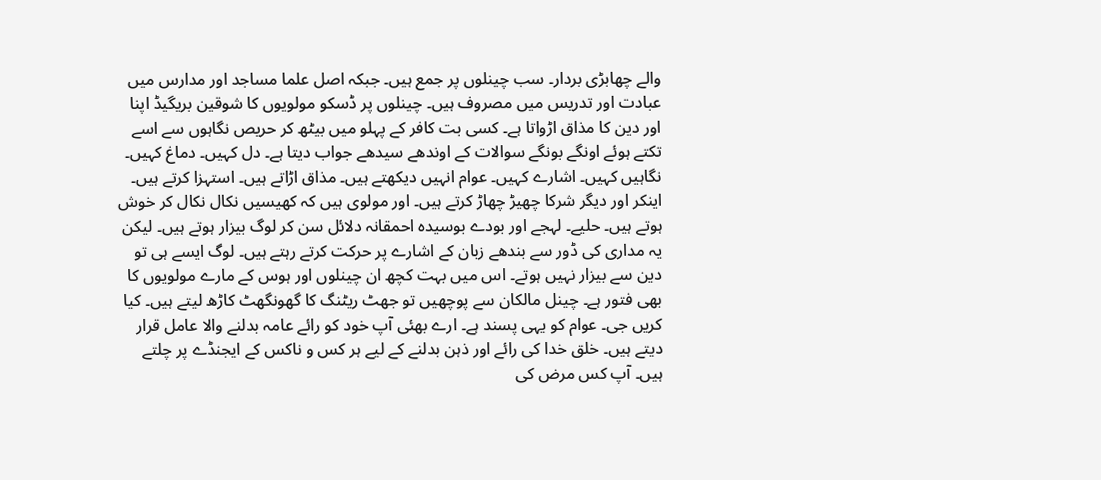والے چھابڑی بردار۔ سب چینلوں پر جمع ہیں۔ جبکہ اصل علما مساجد اور مدارس میں عبادت اور تدریس میں مصروف ہیں۔ چینلوں پر ڈسکو مولویوں کا شوقین بریگیڈ اپنا اور دین کا مذاق اڑواتا ہے۔ کسی بت کافر کے پہلو میں بیٹھ کر حریص نگاہوں سے اسے تکتے ہوئے اونگے بونگے سوالات کے اوندھے سیدھے جواب دیتا ہے۔ دل کہیں۔ دماغ کہیں۔ نگاہیں کہیں۔ اشارے کہیں۔ عوام انہیں دیکھتے ہیں۔ مذاق اڑاتے ہیں۔ استہزا کرتے ہیں۔ اینکر اور دیگر شرکا چھیڑ چھاڑ کرتے ہیں۔ اور مولوی ہیں کہ کھیسیں نکال نکال کر خوش ہوتے ہیں۔ حلیے۔ لہجے اور بودے بوسیدہ احمقانہ دلائل سن کر لوگ بیزار ہوتے ہیں۔ لیکن یہ مداری کی ڈور سے بندھے زبان کے اشارے پر حرکت کرتے رہتے ہیں۔ لوگ ایسے ہی تو دین سے بیزار نہیں ہوتے۔ اس میں بہت کچھ ان چینلوں اور ہوس کے مارے مولویوں کا بھی فتور ہے۔ چینل مالکان سے پوچھیں تو جھٹ ریٹنگ کا گھونگھٹ کاڑھ لیتے ہیں۔ کیا کریں جی۔ عوام کو یہی پسند ہے۔ ارے بھئی آپ خود کو رائے عامہ بدلنے والا عامل قرار دیتے ہیں۔ خلق خدا کی رائے اور ذہن بدلنے کے لیے ہر کس و ناکس کے ایجنڈے پر چلتے ہیں۔ آپ کس مرض کی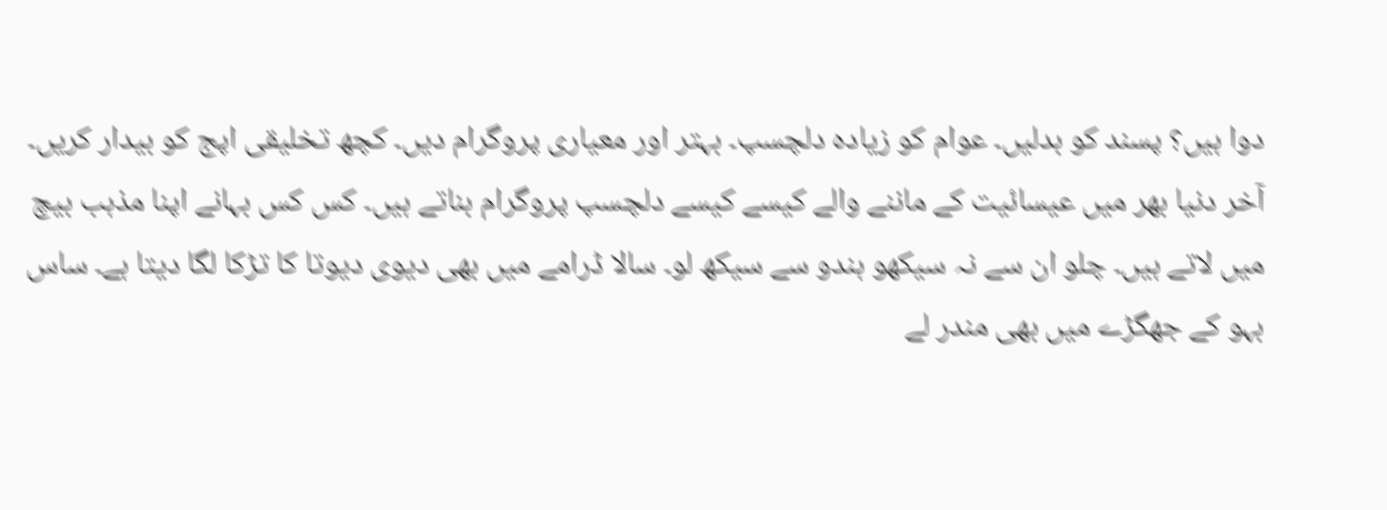دوا ہیں؟ پسند کو بدلیں۔ عوام کو زیادہ دلچسپ۔ بہتر اور معیاری پروگرام دیں۔ کچھ تخلیقی اپج کو بیدار کریں۔ آخر دنیا بھر میں عیسائیت کے ماننے والے کیسے کیسے دلچسپ پروگرام بناتے ہیں۔ کس کس بہانے اپنا مذہب بیچ میں لاتے ہیں۔ چلو ان سے نہ سیکھو ہندو سے سیکھ لو۔ سالا ڈرامے میں بھی دیوی دیوتا کا تڑکا لگا دیتا ہے۔ ساس بہو کے جھگڑے میں بھی مندر لے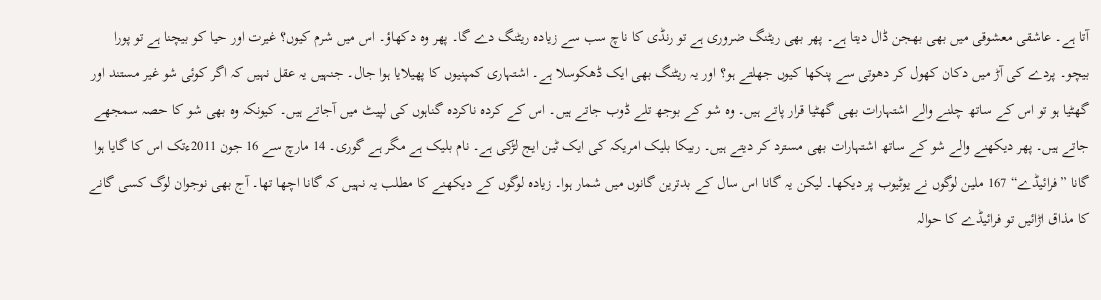آتا ہے۔ عاشقی معشوقی میں بھی بھجن ڈال دیتا ہے۔ پھر بھی ریٹنگ ضروری ہے تو رنڈی کا ناچ سب سے زیادہ ریٹنگ دے گا۔ پھر وہ دکھاؤ۔ اس میں شرم کیوں؟ غیرت اور حیا کو بیچنا ہے تو پورا بیچو۔ پردے کی آڑ میں دکان کھول کر دھوتی سے پنکھا کیوں جھلتے ہو؟ اور یہ ریٹنگ بھی ایک ڈھکوسلا ہے۔ اشتہاری کمپنیوں کا پھیلایا ہوا جال۔ جنہیں یہ عقل نہیں کہ اگر کوئی شو غیر مستند اور گھٹیا ہو تو اس کے ساتھ چلنے والے اشتہارات بھی گھٹیا قرار پاتے ہیں۔ وہ شو کے بوجھ تلے ڈوب جاتے ہیں۔ اس کے کردہ ناکردہ گناہوں کی لپیٹ میں آجاتے ہیں۔ کیونکہ وہ بھی شو کا حصہ سمجھے جاتے ہیں۔ پھر دیکھنے والے شو کے ساتھ اشتہارات بھی مسترد کر دیتے ہیں۔ ربیکا بلیک امریکہ کی ایک ٹین ایج لڑکی ہے۔ نام بلیک ہے مگر ہے گوری۔ 14 مارچ سے 16 جون 2011ءتک اس کا گایا ہوا گانا ”فرائیڈے“ 167 ملین لوگوں نے یوٹیوب پر دیکھا۔ لیکن یہ گانا اس سال کے بدترین گانوں میں شمار ہوا۔ زیادہ لوگوں کے دیکھنے کا مطلب یہ نہیں کہ گانا اچھا تھا۔ آج بھی نوجوان لوگ کسی گانے کا مذاق اڑائیں تو فرائیڈے کا حوالہ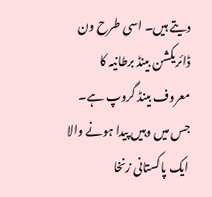دیتے ہیں۔ اسی طرح ون ڈائریکشن بینڈ برطانیہ کا معروف بینڈ گروپ ہے۔ جس میں وہیں پیدا ہونے والا ایک پاکستانی زنخا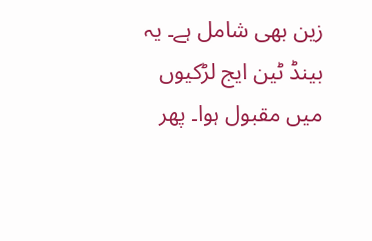زین بھی شامل ہے۔ یہ بینڈ ٹین ایج لڑکیوں میں مقبول ہوا۔ پھر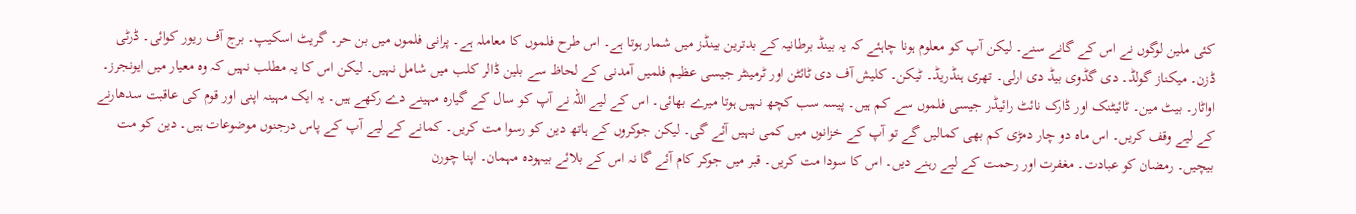کئی ملین لوگوں نے اس کے گانے سنے۔ لیکن آپ کو معلوم ہونا چاہئے کہ یہ بینڈ برطانیہ کے بدترین بینڈز میں شمار ہوتا ہے۔ اس طرح فلموں کا معاملہ ہے۔ پرانی فلموں میں بن حر۔ گریٹ اسکیپ۔ برج آف ریور کوائی۔ ڈرٹی ڈزن۔ میکناز گولڈ۔ دی گڈوی بیڈ دی ارلی۔ تھری ہنڈریڈ۔ ٹیکن۔ کلیش آف دی ٹائٹن اور ٹرمینٹر جیسی عظیم فلمیں آمدنی کے لحاظ سے بلین ڈالر کلب میں شامل نہیں۔ لیکن اس کا یہ مطلب نہیں کہ وہ معیار میں ایونجرز۔ اواٹار۔ بیٹ مین۔ ٹائیٹنک اور ڈارک نائٹ رائیڈر جیسی فلموں سے کم ہیں۔ پیسہ سب کچھ نہیں ہوتا میرے بھائی۔ اس کے لیے اللہ نے آپ کو سال کے گیارہ مہینے دے رکھے ہیں۔ یہ ایک مہینہ اپنی اور قوم کی عاقبت سدھارنے کے لیے وقف کریں۔ اس ماہ دو چار دمڑی کم بھی کمالیں گے تو آپ کے خزانوں میں کمی نہیں آئے گی۔ لیکن جوکروں کے ہاتھ دین کو رسوا مت کریں۔ کمانے کے لیے آپ کے پاس درجنوں موضوعات ہیں۔ دین کو مت بیچیں۔ رمضان کو عبادت۔ مغفرت اور رحمت کے لیے رہنے دیں۔ اس کا سودا مت کریں۔ قبر میں جوکر کام آئے گا نہ اس کے بلائے بیہودہ مہمان۔ اپنا چورن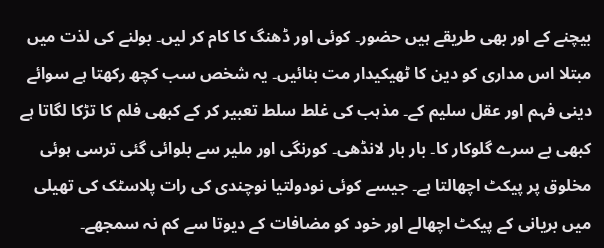بیچنے کے اور بھی طریقے ہیں حضور۔ کوئی اور ڈھنگ کا کام کر لیں۔ بولنے کی لذت میں مبتلا اس مداری کو دین کا ٹھیکیدار مت بنائیں۔ یہ شخص سب کچھ رکھتا ہے سوائے دینی فہم اور عقل سلیم کے۔ مذہب کی غلط سلط تعبیر کر کے کبھی فلم کا تڑکا لگاتا ہے کبھی بے سرے گلوکار کا۔ بار بار لانڈھی۔ کورنگی اور ملیر سے بلوائی گئی ترسی ہوئی مخلوق پر پیکٹ اچھالتا ہے۔ جیسے کوئی نودولتیا نوچندی کی رات پلاسٹک کی تھیلی میں بریانی کے پیکٹ اچھالے اور خود کو مضافات کے دیوتا سے کم نہ سمجھے۔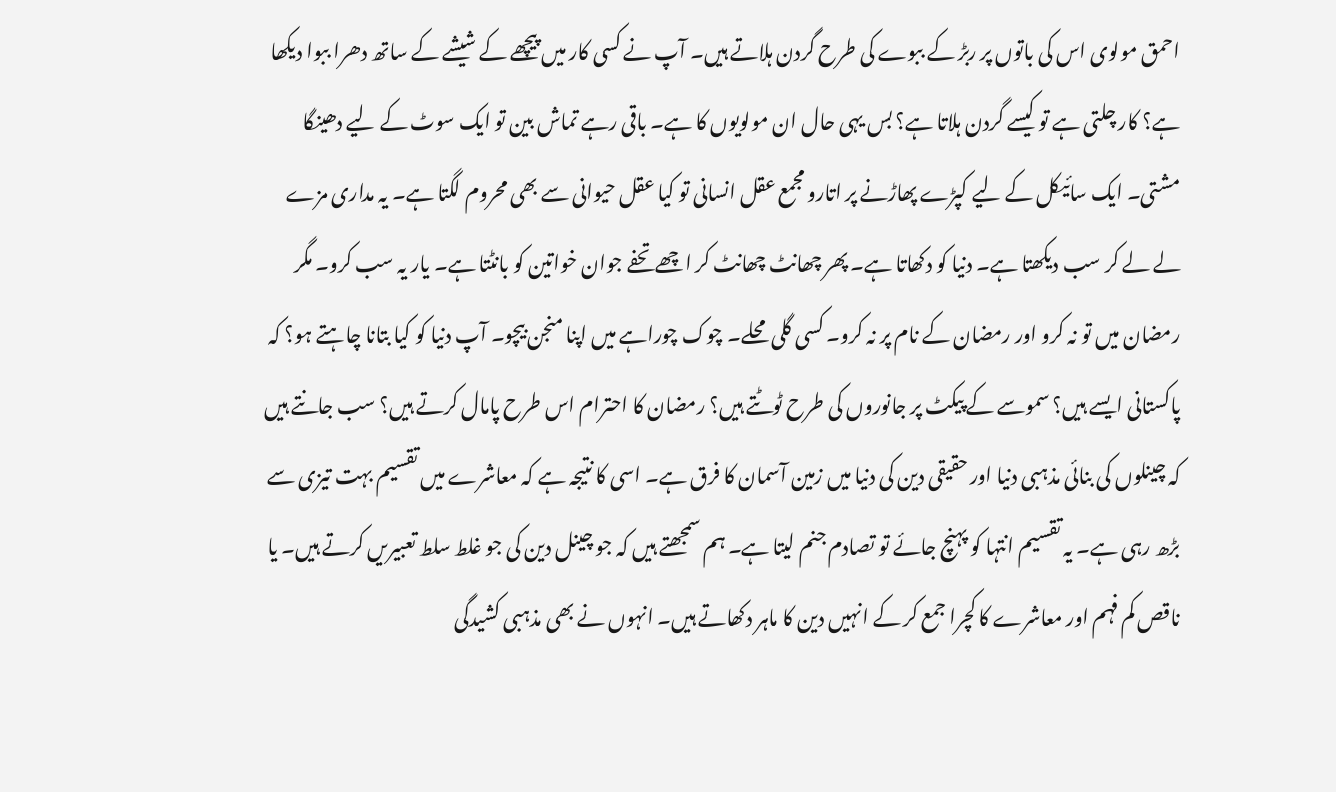احمق مولوی اس کی باتوں پر ربڑ کے ببوے کی طرح گردن ہلاتے ہیں۔ آپ نے کسی کار میں پیچھے کے شیشے کے ساتھ دھرا ببوا دیکھا ہے؟ کار چلتی ہے تو کیسے گردن ہلاتا ہے؟ بس یہی حال ان مولویوں کا ہے۔ باقی رہے تماش بین تو ایک سوٹ کے لیے دھینگا مشتی۔ ایک سائیکل کے لیے کپڑے پھاڑنے پر اتارو مجمع عقل انسانی تو کیا عقل حیوانی سے بھی محروم لگتا ہے۔ یہ مداری مزے لے لے کر سب دیکھتا ہے۔ دنیا کو دکھاتا ہے۔ پھر چھانٹ چھانٹ کر اچھے تحفے جوان خواتین کو بانٹتا ہے۔ یار یہ سب کرو۔ مگر رمضان میں تو نہ کرو اور رمضان کے نام پر نہ کرو۔ کسی گلی محلے۔ چوک چوراہے میں اپنا منجن بیچو۔ آپ دنیا کو کیا بتانا چاہتے ہو؟ کہ پاکستانی ایسے ہیں؟ سموسے کے پیکٹ پر جانوروں کی طرح ٹوٹتے ہیں؟ رمضان کا احترام اس طرح پامال کرتے ہیں؟ سب جانتے ہیں کہ چینلوں کی بنائی مذہبی دنیا اور حقیقی دین کی دنیا میں زمین آسمان کا فرق ہے۔ اسی کا نتیجہ ہے کہ معاشرے میں تقسیم بہت تیزی سے بڑھ رہی ہے۔ یہ تقسیم انتہا کو پہنچ جائے تو تصادم جنم لیتا ہے۔ ہم سمجھتے ہیں کہ جو چینل دین کی جو غلط سلط تعبیریں کرتے ہیں۔ یا ناقص کم فہم اور معاشرے کا کچرا جمع کر کے انہیں دین کا ماہر دکھاتے ہیں۔ انہوں نے بھی مذہبی کشیدگی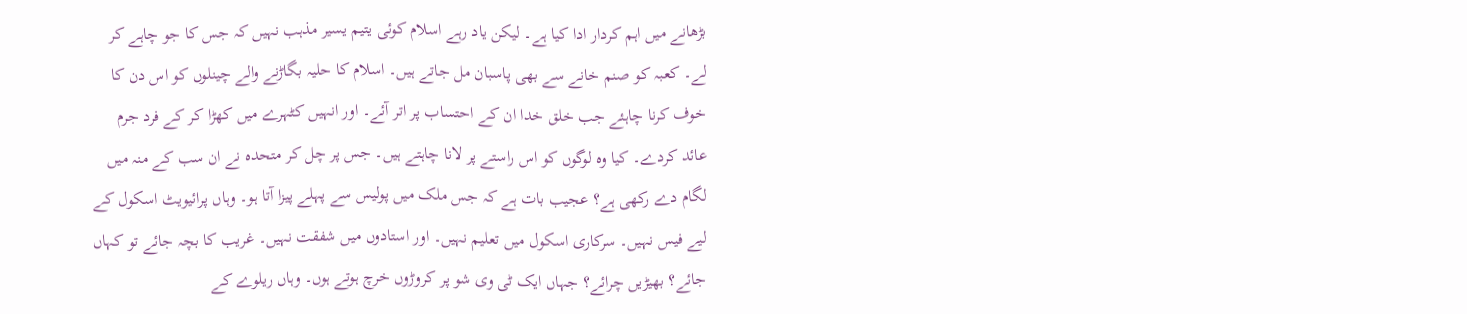بڑھانے میں اہم کردار ادا کیا ہے۔ لیکن یاد رہے اسلام کوئی یتیم یسیر مذہب نہیں کہ جس کا جو چاہے کر لے۔ کعبہ کو صنم خانے سے بھی پاسبان مل جاتے ہیں۔ اسلام کا حلیہ بگاڑنے والے چینلوں کو اس دن کا خوف کرنا چاہئے جب خلق خدا ان کے احتساب پر اتر آئے۔ اور انہیں کٹہرے میں کھڑا کر کے فرد جرم عائد کردے۔ کیا وہ لوگوں کو اس راستے پر لانا چاہتے ہیں۔ جس پر چل کر متحدہ نے ان سب کے منہ میں لگام دے رکھی ہے؟ عجیب بات ہے کہ جس ملک میں پولیس سے پہلے پیزا آتا ہو۔ وہاں پرائیویٹ اسکول کے لیے فیس نہیں۔ سرکاری اسکول میں تعلیم نہیں۔ اور استادوں میں شفقت نہیں۔ غریب کا بچہ جائے تو کہاں جائے؟ بھیڑیں چرائے؟ جہاں ایک ٹی وی شو پر کروڑوں خرچ ہوتے ہوں۔ وہاں ریلوے کے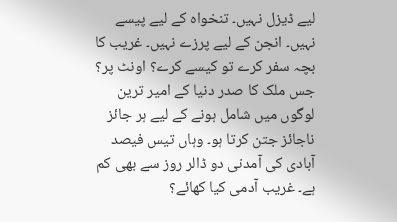لیے ڈیزل نہیں۔ تنخواہ کے لیے پیسے نہیں۔ انجن کے لیے پرزے نہیں۔ غریب کا بچہ سفر کرے تو کیسے کرے؟ اونٹ پر؟ جس ملک کا صدر دنیا کے امیر ترین لوگوں میں شامل ہونے کے لیے ہر جائز ناجائز جتن کرتا ہو۔ وہاں تیس فیصد آبادی کی آمدنی دو ڈالر روز سے بھی کم ہے۔ غریب آدمی کیا کھائے؟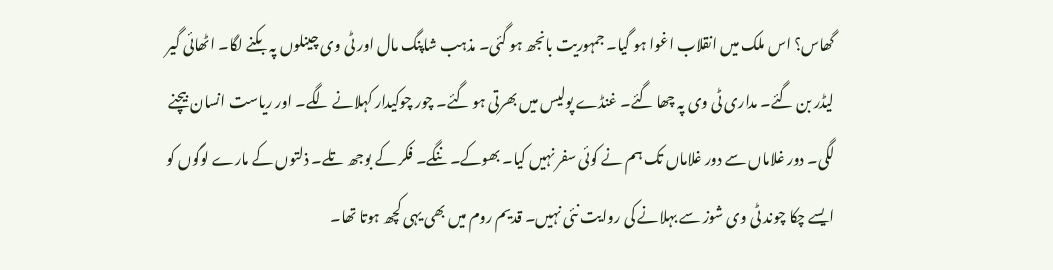گھاس؟ اس ملک میں انقلاب اغوا ہو گیا۔ جمہوریت بانجھ ہو گئی۔ مذہب شاپنگ مال اور ٹی وی چینلوں پہ بکنے لگا۔ اٹھائی گیر لیڈر بن گئے۔ مداری ٹی وی پہ چھا گئے۔ غنڈے پولیس میں بھرتی ہو گئے۔ چور چوکیدار کہلانے لگے۔ اور ریاست انسان بیچنے لگی۔ دور غلاماں سے دور غلاماں تک ہم نے کوئی سفر نہیں کیا۔ بھوکے۔ ننگے۔ فکر کے بوجھ تلے۔ ذلتوں کے مارے لوگوں کو ایسے چکا چوند ٹی وی شوز سے بہلانے کی روایت نئی نہیں۔ قدیم روم میں بھی یہی کچھ ہوتا تھا۔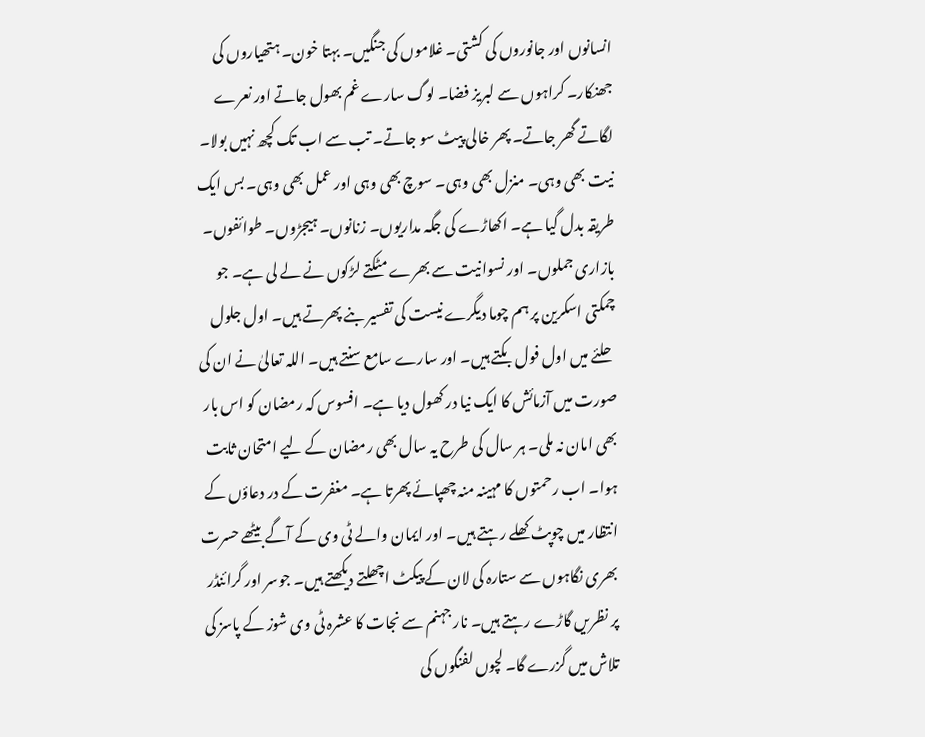انسانوں اور جانوروں کی کشتی۔ غلاموں کی جنگیں۔ بہتا خون۔ ہتھیاروں کی جھنکار۔ کراہوں سے لبریز فضا۔ لوگ سارے غم بھول جاتے اور نعرے لگاتے گھر جاتے۔ پھر خالی پیٹ سو جاتے۔ تب سے اب تک کچھ نہیں بولا۔ نیت بھی وہی۔ منزل بھی وہی۔ سوچ بھی وہی اور عمل بھی وہی۔ بس ایک طریقہ بدل گیا ہے۔ اکھاڑے کی جگہ مداریوں۔ زنانوں۔ ہیجڑوں۔ طوائفوں۔ بازاری جملوں۔ اور نسوانیت سے بھرے مٹکتے لڑکوں نے لے لی ہے۔ جو چمکتی اسکرین پر ہم چوما دیگرے نیست کی تفسیر بنے پھرتے ہیں۔ اول جلول حلئے میں اول فول بکتے ہیں۔ اور سارے سامع سنتے ہیں۔ اللہ تعالیٰ نے ان کی صورت میں آزمائش کا ایک نیا در کھول دیا ہے۔ افسوس کہ رمضان کو اس بار بھی امان نہ ملی۔ ہر سال کی طرح یہ سال بھی رمضان کے لیے امتحان ثابت ہوا۔ اب رحمتوں کا مہینہ منہ چھپائے پھرتا ہے۔ مغفرت کے در دعاؤں کے انتظار میں چوپٹ کھلے رہتے ہیں۔ اور ایمان والے ٹی وی کے آگے بیٹھے حسرت بھری نگاہوں سے ستارہ کی لان کے پیکٹ اچھلتے دیکھتے ہیں۔ جوسر اور گرائنڈر پر نظریں گاڑے رہتے ہیں۔ نار جہنم سے نجات کا عشرہ ٹی وی شوز کے پاسز کی تلاش میں گزرے گا۔ لچوں لفنگوں کی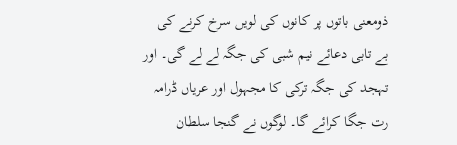ذومعنی باتوں پر کانوں کی لویں سرخ کرنے کی بے تابی دعائے نیم شبی کی جگہ لے لے گی۔ اور تہجد کی جگہ ترکی کا مجہول اور عریاں ڈرامہ رت جگا کرائے گا۔ لوگوں نے گنجا سلطان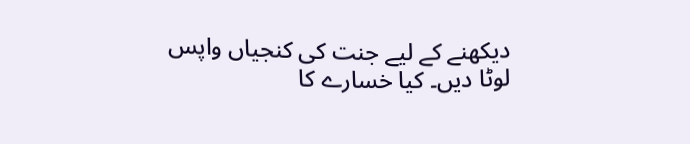دیکھنے کے لیے جنت کی کنجیاں واپس لوٹا دیں۔ کیا خسارے کا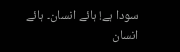سودا ہے! ہائے انسان۔ ہائے انسان